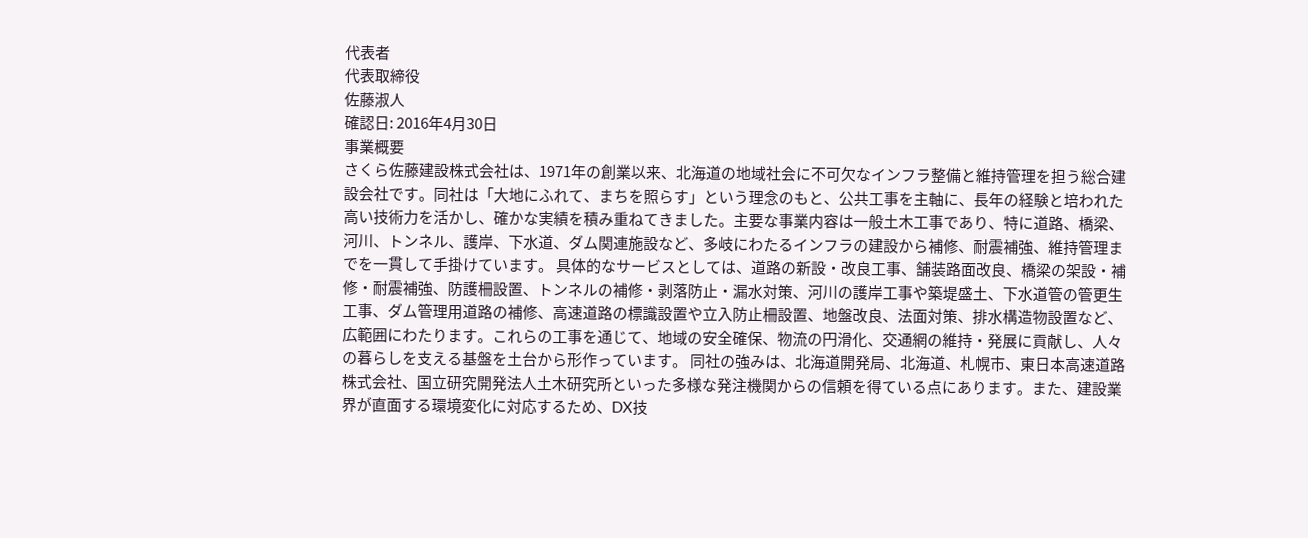代表者
代表取締役
佐藤淑人
確認日: 2016年4月30日
事業概要
さくら佐藤建設株式会社は、1971年の創業以来、北海道の地域社会に不可欠なインフラ整備と維持管理を担う総合建設会社です。同社は「大地にふれて、まちを照らす」という理念のもと、公共工事を主軸に、長年の経験と培われた高い技術力を活かし、確かな実績を積み重ねてきました。主要な事業内容は一般土木工事であり、特に道路、橋梁、河川、トンネル、護岸、下水道、ダム関連施設など、多岐にわたるインフラの建設から補修、耐震補強、維持管理までを一貫して手掛けています。 具体的なサービスとしては、道路の新設・改良工事、舗装路面改良、橋梁の架設・補修・耐震補強、防護柵設置、トンネルの補修・剥落防止・漏水対策、河川の護岸工事や築堤盛土、下水道管の管更生工事、ダム管理用道路の補修、高速道路の標識設置や立入防止柵設置、地盤改良、法面対策、排水構造物設置など、広範囲にわたります。これらの工事を通じて、地域の安全確保、物流の円滑化、交通網の維持・発展に貢献し、人々の暮らしを支える基盤を土台から形作っています。 同社の強みは、北海道開発局、北海道、札幌市、東日本高速道路株式会社、国立研究開発法人土木研究所といった多様な発注機関からの信頼を得ている点にあります。また、建設業界が直面する環境変化に対応するため、DX技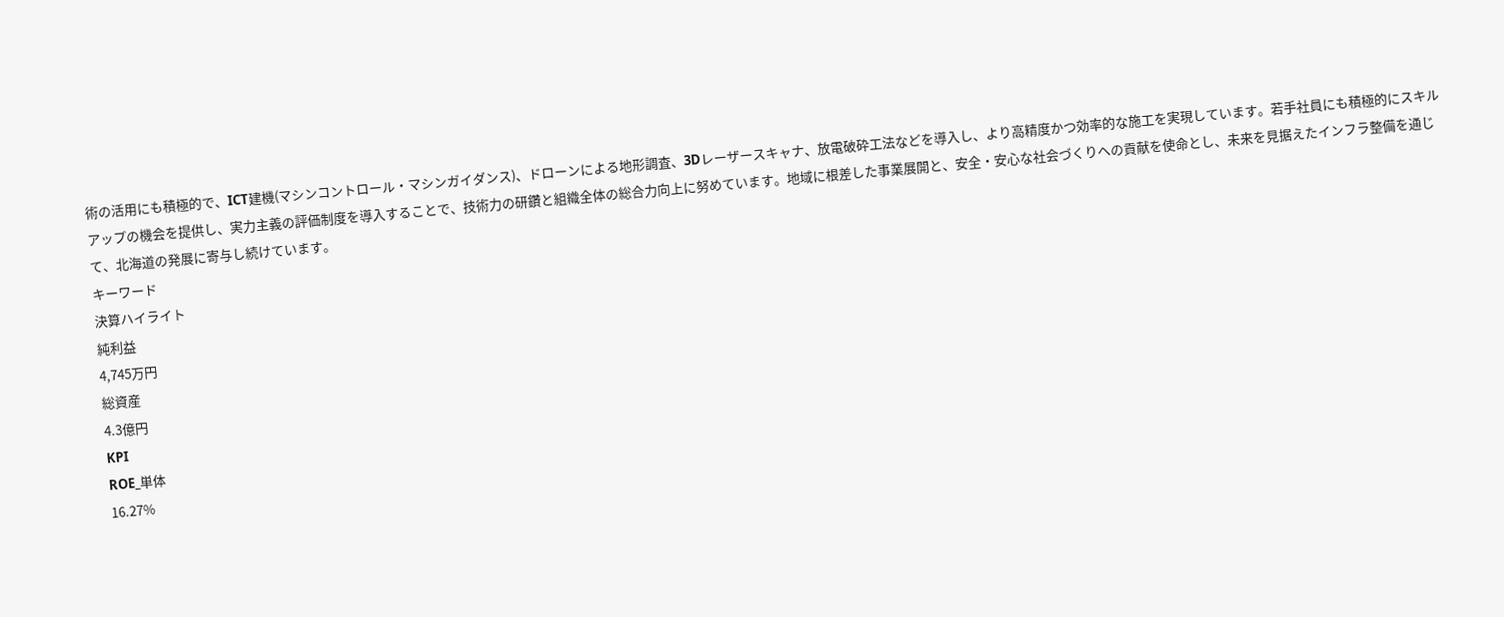術の活用にも積極的で、ICT建機(マシンコントロール・マシンガイダンス)、ドローンによる地形調査、3Dレーザースキャナ、放電破砕工法などを導入し、より高精度かつ効率的な施工を実現しています。若手社員にも積極的にスキルアップの機会を提供し、実力主義の評価制度を導入することで、技術力の研鑽と組織全体の総合力向上に努めています。地域に根差した事業展開と、安全・安心な社会づくりへの貢献を使命とし、未来を見据えたインフラ整備を通じて、北海道の発展に寄与し続けています。
キーワード
決算ハイライト
純利益
4,745万円
総資産
4.3億円
KPI
ROE_単体
16.27%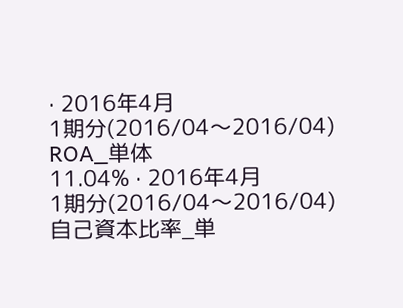· 2016年4月
1期分(2016/04〜2016/04)
ROA_単体
11.04% · 2016年4月
1期分(2016/04〜2016/04)
自己資本比率_単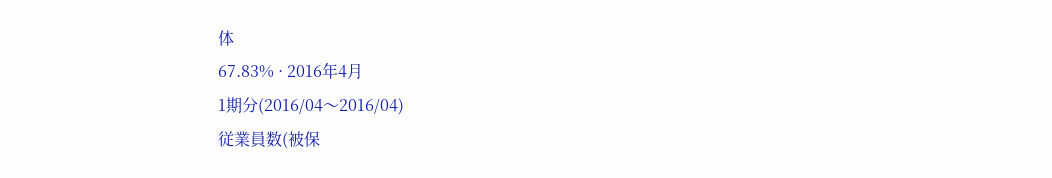体
67.83% · 2016年4月
1期分(2016/04〜2016/04)
従業員数(被保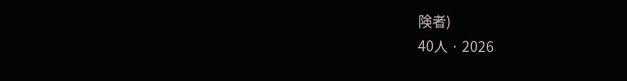険者)
40人 · 2026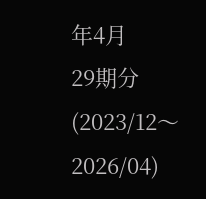年4月
29期分(2023/12〜2026/04)